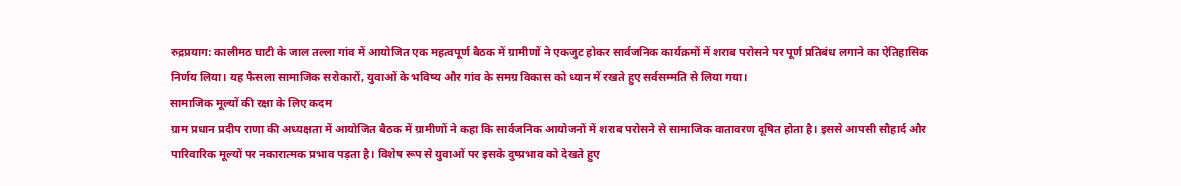रुद्रप्रयाग: कालीमठ घाटी के जाल तल्ला गांव में आयोजित एक महत्वपूर्ण बैठक में ग्रामीणों ने एकजुट होकर सार्वजनिक कार्यक्रमों में शराब परोसने पर पूर्ण प्रतिबंध लगाने का ऐतिहासिक निर्णय लिया। यह फैसला सामाजिक सरोकारों, युवाओं के भविष्य और गांव के समग्र विकास को ध्यान में रखते हुए सर्वसम्मति से लिया गया।
सामाजिक मूल्यों की रक्षा के लिए कदम
ग्राम प्रधान प्रदीप राणा की अध्यक्षता में आयोजित बैठक में ग्रामीणों ने कहा कि सार्वजनिक आयोजनों में शराब परोसने से सामाजिक वातावरण दूषित होता है। इससे आपसी सौहार्द और पारिवारिक मूल्यों पर नकारात्मक प्रभाव पड़ता है। विशेष रूप से युवाओं पर इसके दुष्प्रभाव को देखते हुए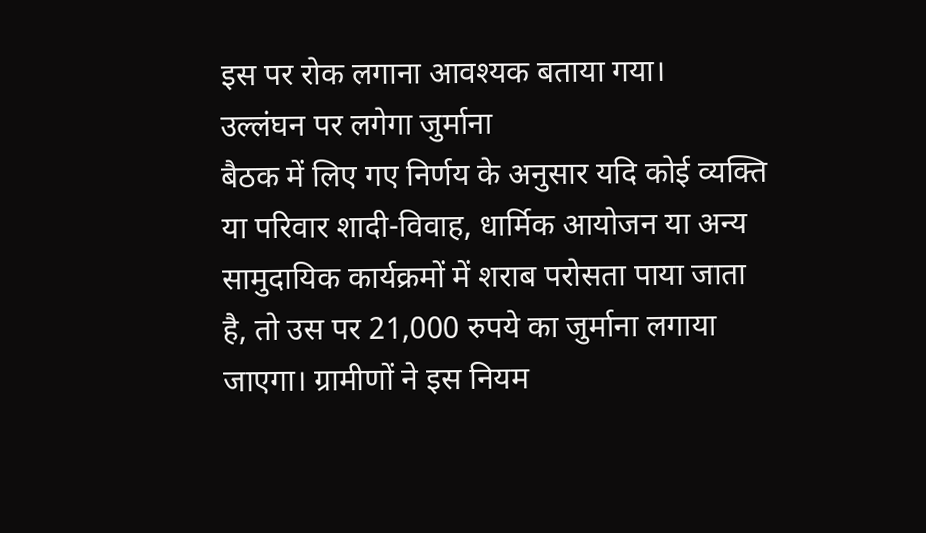इस पर रोक लगाना आवश्यक बताया गया।
उल्लंघन पर लगेगा जुर्माना
बैठक में लिए गए निर्णय के अनुसार यदि कोई व्यक्ति या परिवार शादी-विवाह, धार्मिक आयोजन या अन्य सामुदायिक कार्यक्रमों में शराब परोसता पाया जाता है, तो उस पर 21,000 रुपये का जुर्माना लगाया जाएगा। ग्रामीणों ने इस नियम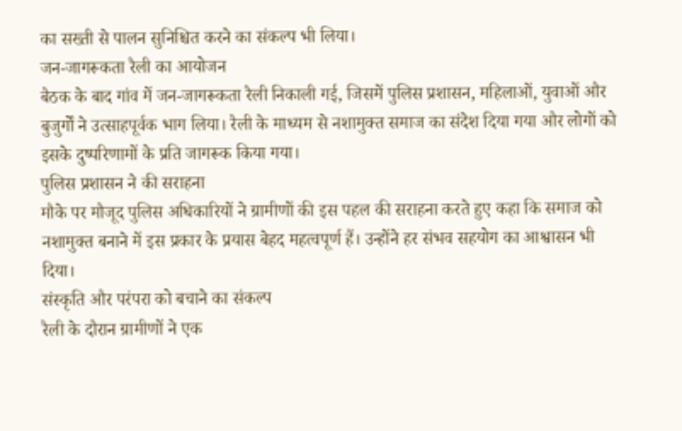का सख्ती से पालन सुनिश्चित करने का संकल्प भी लिया।
जन-जागरूकता रैली का आयोजन
बैठक के बाद गांव में जन-जागरूकता रैली निकाली गई, जिसमें पुलिस प्रशासन, महिलाओं, युवाओं और बुजुर्गों ने उत्साहपूर्वक भाग लिया। रैली के माध्यम से नशामुक्त समाज का संदेश दिया गया और लोगों को इसके दुष्परिणामों के प्रति जागरूक किया गया।
पुलिस प्रशासन ने की सराहना
मौके पर मौजूद पुलिस अधिकारियों ने ग्रामीणों की इस पहल की सराहना करते हुए कहा कि समाज को नशामुक्त बनाने में इस प्रकार के प्रयास बेहद महत्वपूर्ण हैं। उन्होंने हर संभव सहयोग का आश्वासन भी दिया।
संस्कृति और परंपरा को बचाने का संकल्प
रैली के दौरान ग्रामीणों ने एक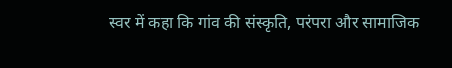स्वर में कहा कि गांव की संस्कृति, परंपरा और सामाजिक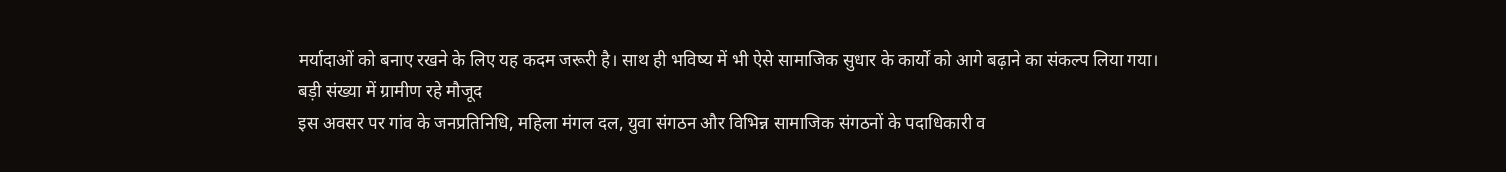मर्यादाओं को बनाए रखने के लिए यह कदम जरूरी है। साथ ही भविष्य में भी ऐसे सामाजिक सुधार के कार्यों को आगे बढ़ाने का संकल्प लिया गया।
बड़ी संख्या में ग्रामीण रहे मौजूद
इस अवसर पर गांव के जनप्रतिनिधि, महिला मंगल दल, युवा संगठन और विभिन्न सामाजिक संगठनों के पदाधिकारी व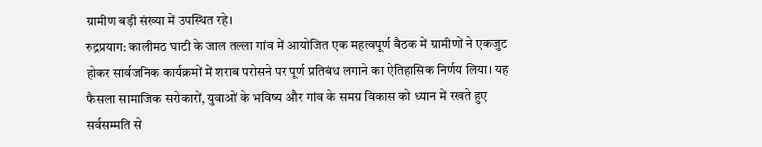ग्रामीण बड़ी संख्या में उपस्थित रहे।
रुद्रप्रयाग: कालीमठ घाटी के जाल तल्ला गांव में आयोजित एक महत्वपूर्ण बैठक में ग्रामीणों ने एकजुट होकर सार्वजनिक कार्यक्रमों में शराब परोसने पर पूर्ण प्रतिबंध लगाने का ऐतिहासिक निर्णय लिया। यह फैसला सामाजिक सरोकारों, युवाओं के भविष्य और गांव के समग्र विकास को ध्यान में रखते हुए सर्वसम्मति से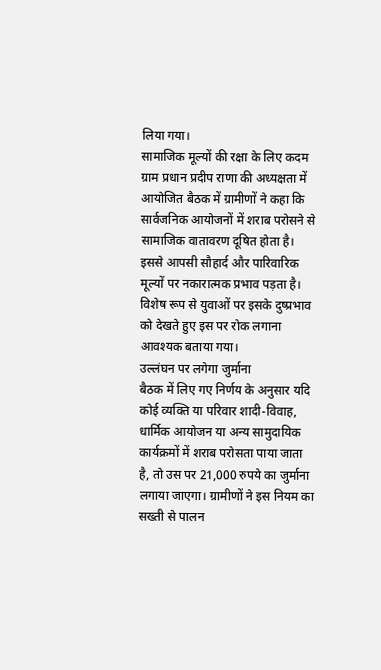लिया गया।
सामाजिक मूल्यों की रक्षा के लिए कदम
ग्राम प्रधान प्रदीप राणा की अध्यक्षता में आयोजित बैठक में ग्रामीणों ने कहा कि सार्वजनिक आयोजनों में शराब परोसने से सामाजिक वातावरण दूषित होता है। इससे आपसी सौहार्द और पारिवारिक मूल्यों पर नकारात्मक प्रभाव पड़ता है। विशेष रूप से युवाओं पर इसके दुष्प्रभाव को देखते हुए इस पर रोक लगाना आवश्यक बताया गया।
उल्लंघन पर लगेगा जुर्माना
बैठक में लिए गए निर्णय के अनुसार यदि कोई व्यक्ति या परिवार शादी-विवाह, धार्मिक आयोजन या अन्य सामुदायिक कार्यक्रमों में शराब परोसता पाया जाता है, तो उस पर 21,000 रुपये का जुर्माना लगाया जाएगा। ग्रामीणों ने इस नियम का सख्ती से पालन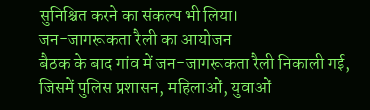सुनिश्चित करने का संकल्प भी लिया।
जन-जागरूकता रैली का आयोजन
बैठक के बाद गांव में जन-जागरूकता रैली निकाली गई, जिसमें पुलिस प्रशासन, महिलाओं, युवाओं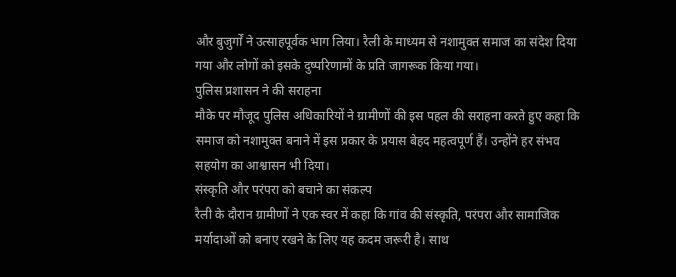और बुजुर्गों ने उत्साहपूर्वक भाग लिया। रैली के माध्यम से नशामुक्त समाज का संदेश दिया गया और लोगों को इसके दुष्परिणामों के प्रति जागरूक किया गया।
पुलिस प्रशासन ने की सराहना
मौके पर मौजूद पुलिस अधिकारियों ने ग्रामीणों की इस पहल की सराहना करते हुए कहा कि समाज को नशामुक्त बनाने में इस प्रकार के प्रयास बेहद महत्वपूर्ण हैं। उन्होंने हर संभव सहयोग का आश्वासन भी दिया।
संस्कृति और परंपरा को बचाने का संकल्प
रैली के दौरान ग्रामीणों ने एक स्वर में कहा कि गांव की संस्कृति, परंपरा और सामाजिक मर्यादाओं को बनाए रखने के लिए यह कदम जरूरी है। साथ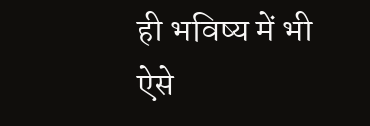ही भविष्य में भी ऐसे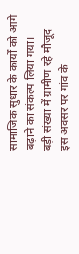सामाजिक सुधार के कार्यों को आगे बढ़ाने का संकल्प लिया गया।
बड़ी संख्या में ग्रामीण रहे मौजूद
इस अवसर पर गांव के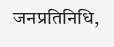जनप्रतिनिधि,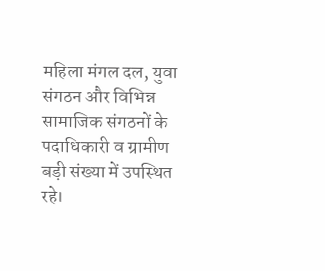महिला मंगल दल, युवा संगठन और विभिन्न सामाजिक संगठनों के पदाधिकारी व ग्रामीण बड़ी संख्या में उपस्थित रहे।